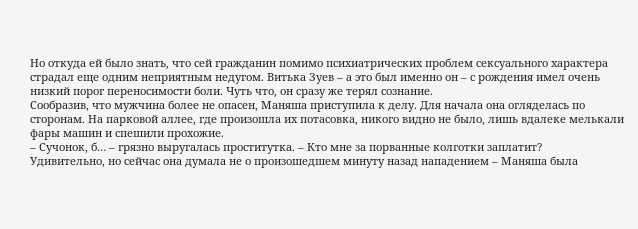Но откуда ей было знать, что сей гражданин помимо психиатрических проблем сексуального характера страдал еще одним неприятным недугом. Витька Зуев – а это был именно он – с рождения имел очень низкий порог переносимости боли. Чуть что, он сразу же терял сознание.
Сообразив, что мужчина более не опасен, Маняша приступила к делу. Для начала она огляделась по сторонам. На парковой аллее, где произошла их потасовка, никого видно не было, лишь вдалеке мелькали фары машин и спешили прохожие.
– Сучонок, б… – грязно выругалась проститутка. – Кто мне за порванные колготки заплатит?
Удивительно, но сейчас она думала не о произошедшем минуту назад нападением – Маняша была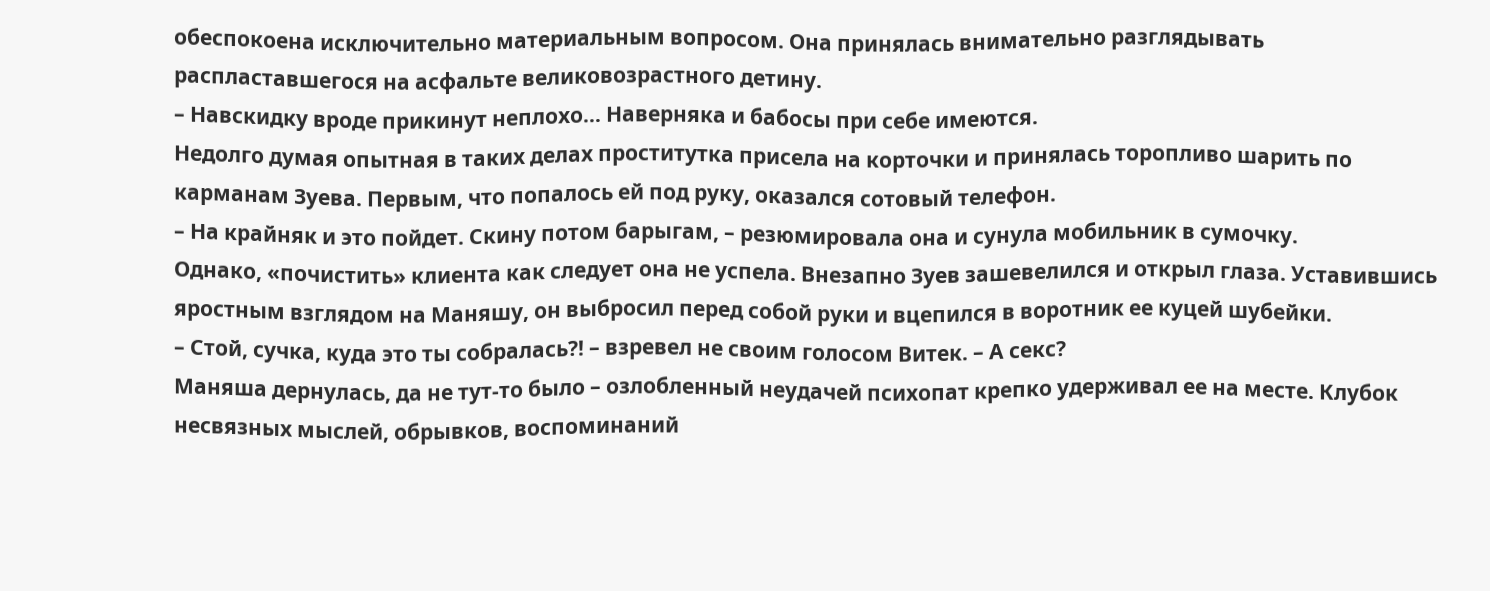обеспокоена исключительно материальным вопросом. Она принялась внимательно разглядывать распластавшегося на асфальте великовозрастного детину.
– Навскидку вроде прикинут неплохо… Наверняка и бабосы при себе имеются.
Недолго думая опытная в таких делах проститутка присела на корточки и принялась торопливо шарить по карманам Зуева. Первым, что попалось ей под руку, оказался сотовый телефон.
– На крайняк и это пойдет. Скину потом барыгам, – резюмировала она и сунула мобильник в сумочку.
Однако, «почистить» клиента как следует она не успела. Внезапно Зуев зашевелился и открыл глаза. Уставившись яростным взглядом на Маняшу, он выбросил перед собой руки и вцепился в воротник ее куцей шубейки.
– Стой, сучка, куда это ты собралась?! – взревел не своим голосом Витек. – А секс?
Маняша дернулась, да не тут-то было – озлобленный неудачей психопат крепко удерживал ее на месте. Клубок несвязных мыслей, обрывков, воспоминаний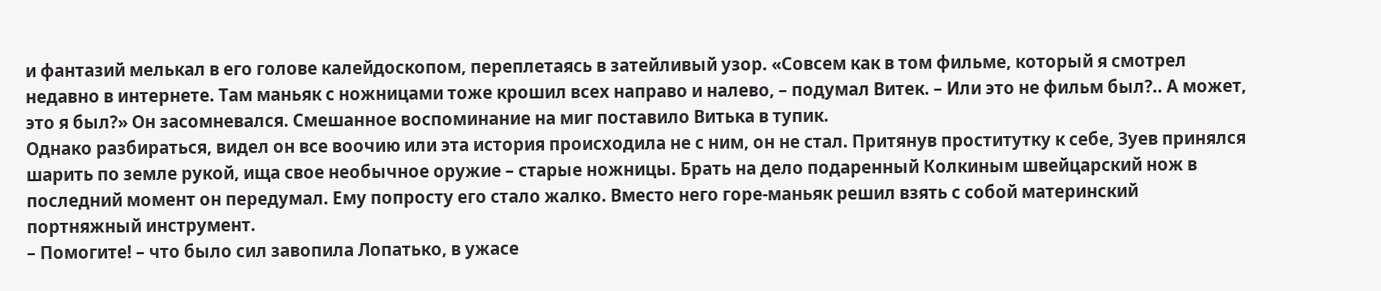и фантазий мелькал в его голове калейдоскопом, переплетаясь в затейливый узор. «Совсем как в том фильме, который я смотрел недавно в интернете. Там маньяк с ножницами тоже крошил всех направо и налево, – подумал Витек. – Или это не фильм был?.. А может, это я был?» Он засомневался. Смешанное воспоминание на миг поставило Витька в тупик.
Однако разбираться, видел он все воочию или эта история происходила не с ним, он не стал. Притянув проститутку к себе, Зуев принялся шарить по земле рукой, ища свое необычное оружие – старые ножницы. Брать на дело подаренный Колкиным швейцарский нож в последний момент он передумал. Ему попросту его стало жалко. Вместо него горе-маньяк решил взять с собой материнский портняжный инструмент.
– Помогите! – что было сил завопила Лопатько, в ужасе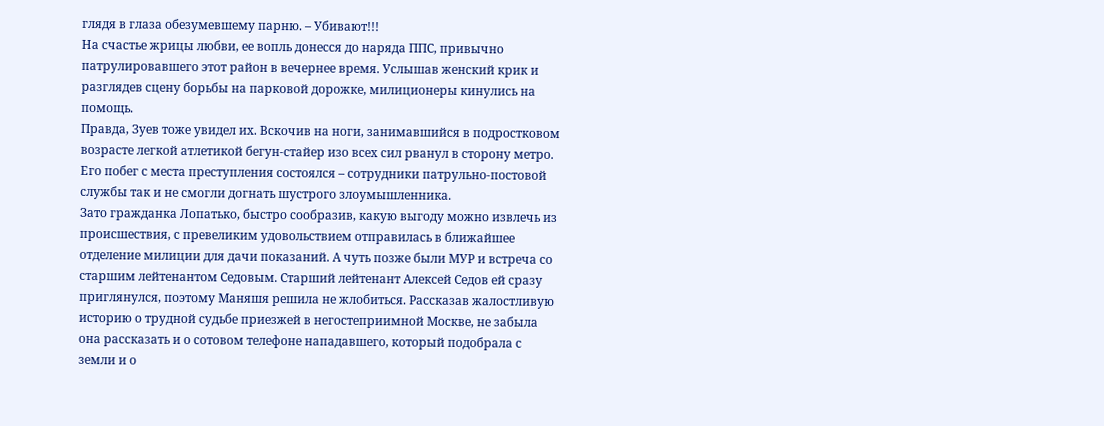глядя в глаза обезумевшему парню. – Убивают!!!
На счастье жрицы любви, ее вопль донесся до наряда ППС, привычно патрулировавшего этот район в вечернее время. Услышав женский крик и разглядев сцену борьбы на парковой дорожке, милиционеры кинулись на помощь.
Правда, Зуев тоже увидел их. Вскочив на ноги, занимавшийся в подростковом возрасте легкой атлетикой бегун-стайер изо всех сил рванул в сторону метро. Его побег с места преступления состоялся – сотрудники патрульно-постовой службы так и не смогли догнать шустрого злоумышленника.
Зато гражданка Лопатько, быстро сообразив, какую выгоду можно извлечь из происшествия, с превеликим удовольствием отправилась в ближайшее отделение милиции для дачи показаний. А чуть позже были МУР и встреча со старшим лейтенантом Седовым. Старший лейтенант Алексей Седов ей сразу приглянулся, поэтому Маняшя решила не жлобиться. Рассказав жалостливую историю о трудной судьбе приезжей в негостеприимной Москве, не забыла она рассказать и о сотовом телефоне нападавшего, который подобрала с земли и о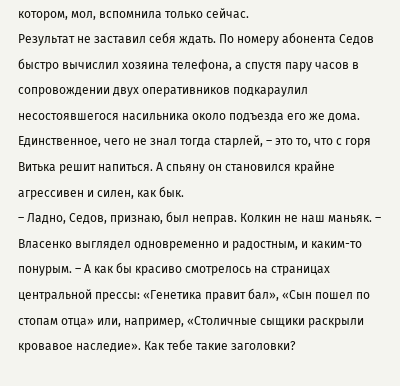котором, мол, вспомнила только сейчас.
Результат не заставил себя ждать. По номеру абонента Седов быстро вычислил хозяина телефона, а спустя пару часов в сопровождении двух оперативников подкараулил несостоявшегося насильника около подъезда его же дома.
Единственное, чего не знал тогда старлей, – это то, что с горя Витька решит напиться. А спьяну он становился крайне агрессивен и силен, как бык.
– Ладно, Седов, признаю, был неправ. Колкин не наш маньяк. – Власенко выглядел одновременно и радостным, и каким-то понурым. – А как бы красиво смотрелось на страницах центральной прессы: «Генетика правит бал», «Сын пошел по стопам отца» или, например, «Столичные сыщики раскрыли кровавое наследие». Как тебе такие заголовки?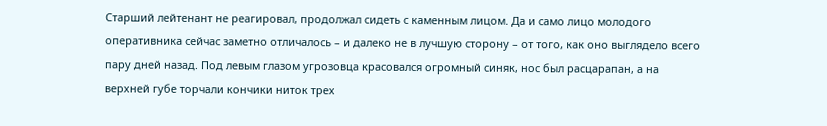Старший лейтенант не реагировал, продолжал сидеть с каменным лицом. Да и само лицо молодого оперативника сейчас заметно отличалось – и далеко не в лучшую сторону – от того, как оно выглядело всего пару дней назад. Под левым глазом угрозовца красовался огромный синяк, нос был расцарапан, а на верхней губе торчали кончики ниток трех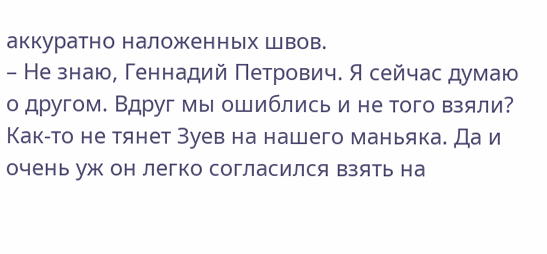аккуратно наложенных швов.
– Не знаю, Геннадий Петрович. Я сейчас думаю о другом. Вдруг мы ошиблись и не того взяли? Как-то не тянет Зуев на нашего маньяка. Да и очень уж он легко согласился взять на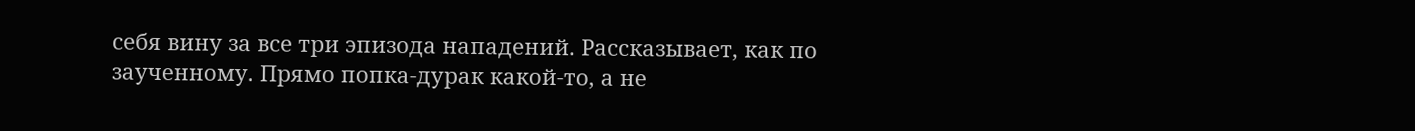себя вину за все три эпизода нападений. Рассказывает, как по заученному. Прямо попка-дурак какой-то, а не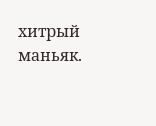хитрый маньяк.